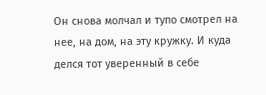Он снова молчал и тупо смотрел на нее, на дом, на эту кружку. И куда делся тот уверенный в себе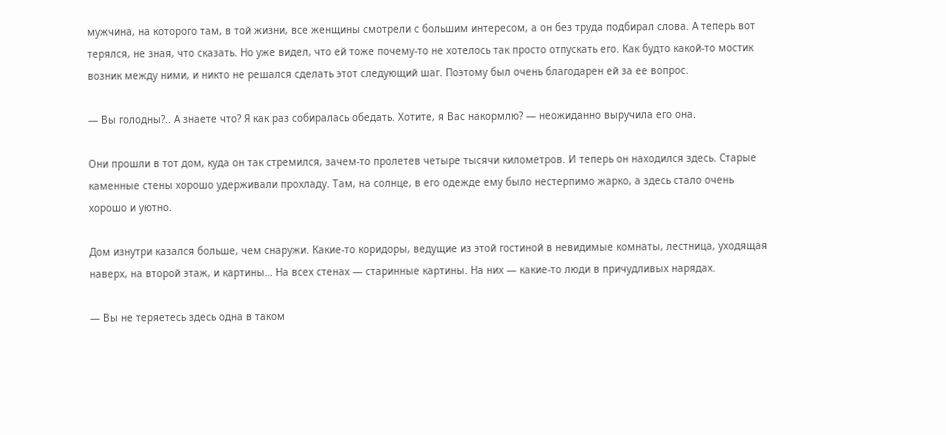мужчина, на которого там, в той жизни, все женщины смотрели с большим интересом, а он без труда подбирал слова. А теперь вот терялся, не зная, что сказать. Но уже видел, что ей тоже почему-то не хотелось так просто отпускать его. Как будто какой-то мостик возник между ними, и никто не решался сделать этот следующий шаг. Поэтому был очень благодарен ей за ее вопрос.

— Вы голодны?.. А знаете что? Я как раз собиралась обедать. Хотите, я Вас накормлю? — неожиданно выручила его она.

Они прошли в тот дом, куда он так стремился, зачем-то пролетев четыре тысячи километров. И теперь он находился здесь. Старые каменные стены хорошо удерживали прохладу. Там, на солнце, в его одежде ему было нестерпимо жарко, а здесь стало очень хорошо и уютно.

Дом изнутри казался больше, чем снаружи. Какие-то коридоры, ведущие из этой гостиной в невидимые комнаты, лестница, уходящая наверх, на второй этаж, и картины… На всех стенах — старинные картины. На них — какие-то люди в причудливых нарядах.

— Вы не теряетесь здесь одна в таком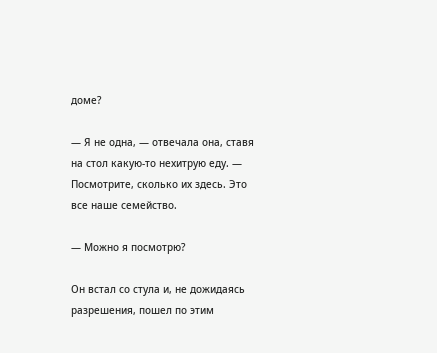доме?

— Я не одна, — отвечала она, ставя на стол какую-то нехитрую еду. — Посмотрите, сколько их здесь. Это все наше семейство.

— Можно я посмотрю?

Он встал со стула и, не дожидаясь разрешения, пошел по этим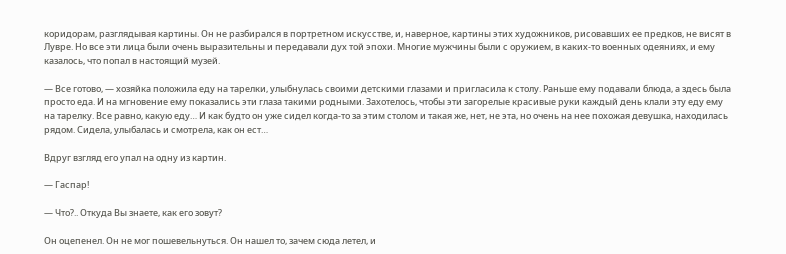коридорам, разглядывая картины. Он не разбирался в портретном искусстве, и, наверное, картины этих художников, рисовавших ее предков, не висят в Лувре. Но все эти лица были очень выразительны и передавали дух той эпохи. Многие мужчины были с оружием, в каких-то военных одеяниях, и ему казалось, что попал в настоящий музей.

— Все готово, — хозяйка положила еду на тарелки, улыбнулась своими детскими глазами и пригласила к столу. Раньше ему подавали блюда, а здесь была просто еда. И на мгновение ему показались эти глаза такими родными. Захотелось, чтобы эти загорелые красивые руки каждый день клали эту еду ему на тарелку. Все равно, какую еду… И как будто он уже сидел когда-то за этим столом и такая же, нет, не эта, но очень на нее похожая девушка, находилась рядом. Сидела, улыбалась и смотрела, как он ест…

Вдруг взгляд его упал на одну из картин.

— Гаспар!

— Что?.. Откуда Вы знаете, как его зовут?

Он оцепенел. Он не мог пошевельнуться. Он нашел то, зачем сюда летел, и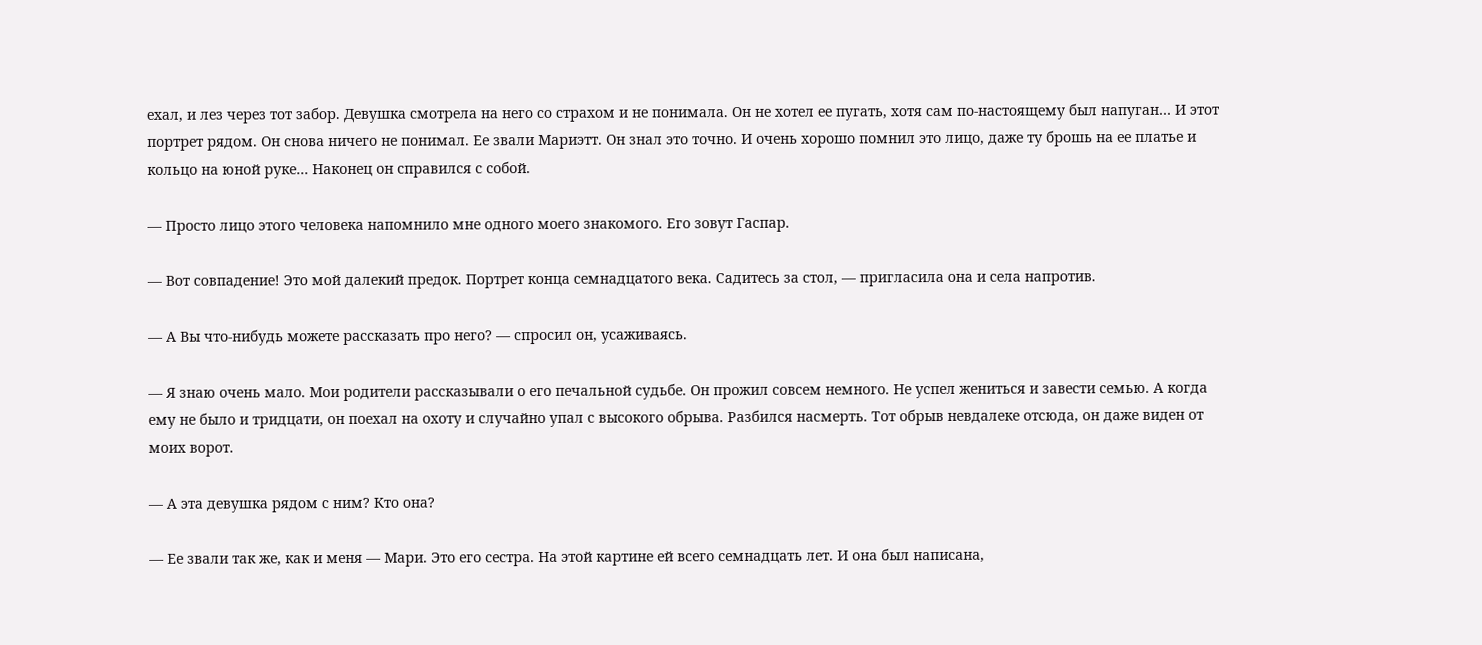ехал, и лез через тот забор. Девушка смотрела на него со страхом и не понимала. Он не хотел ее пугать, хотя сам по-настоящему был напуган… И этот портрет рядом. Он снова ничего не понимал. Ее звали Мариэтт. Он знал это точно. И очень хорошо помнил это лицо, даже ту брошь на ее платье и кольцо на юной руке… Наконец он справился с собой.

— Просто лицо этого человека напомнило мне одного моего знакомого. Его зовут Гаспар.

— Вот совпадение! Это мой далекий предок. Портрет конца семнадцатого века. Садитесь за стол, — пригласила она и села напротив.

— А Вы что-нибудь можете рассказать про него? — спросил он, усаживаясь.

— Я знаю очень мало. Мои родители рассказывали о его печальной судьбе. Он прожил совсем немного. Не успел жениться и завести семью. А когда ему не было и тридцати, он поехал на охоту и случайно упал с высокого обрыва. Разбился насмерть. Тот обрыв невдалеке отсюда, он даже виден от моих ворот.

— А эта девушка рядом с ним? Кто она?

— Ее звали так же, как и меня — Мари. Это его сестра. На этой картине ей всего семнадцать лет. И она был написана,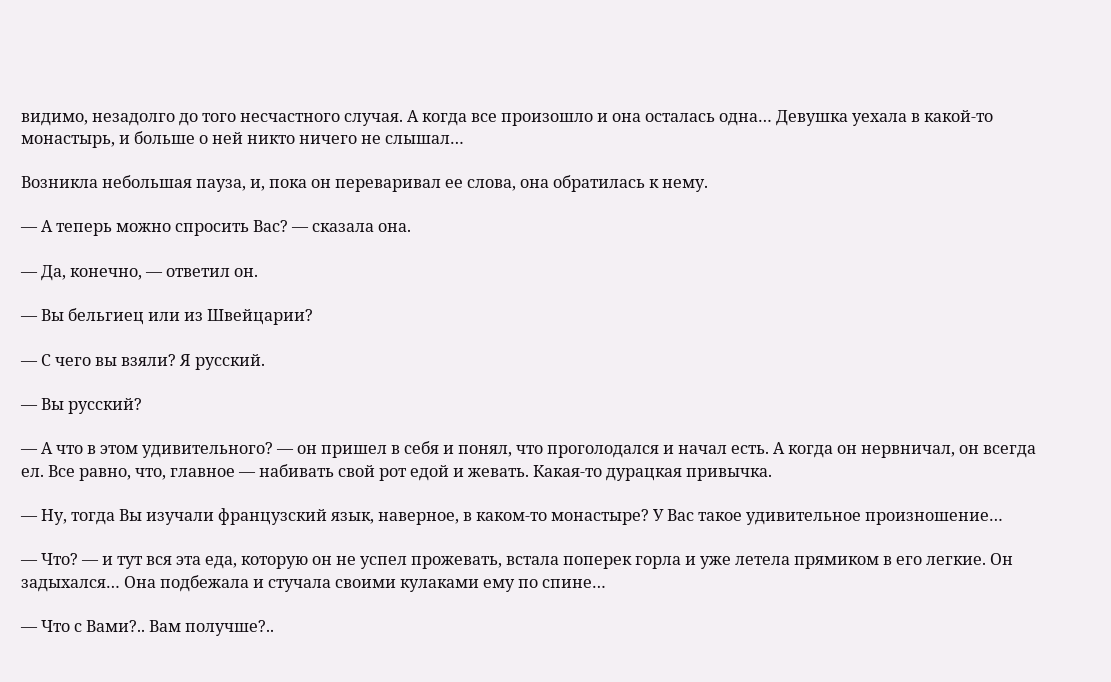видимо, незадолго до того несчастного случая. А когда все произошло и она осталась одна… Девушка уехала в какой-то монастырь, и больше о ней никто ничего не слышал…

Возникла небольшая пауза, и, пока он переваривал ее слова, она обратилась к нему.

— А теперь можно спросить Вас? — сказала она.

— Да, конечно, — ответил он.

— Вы бельгиец или из Швейцарии?

— С чего вы взяли? Я русский.

— Вы русский?

— А что в этом удивительного? — он пришел в себя и понял, что проголодался и начал есть. А когда он нервничал, он всегда ел. Все равно, что, главное — набивать свой рот едой и жевать. Какая-то дурацкая привычка.

— Ну, тогда Вы изучали французский язык, наверное, в каком-то монастыре? У Вас такое удивительное произношение…

— Что? — и тут вся эта еда, которую он не успел прожевать, встала поперек горла и уже летела прямиком в его легкие. Он задыхался… Она подбежала и стучала своими кулаками ему по спине…

— Что с Вами?.. Вам получше?..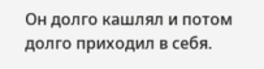Он долго кашлял и потом долго приходил в себя.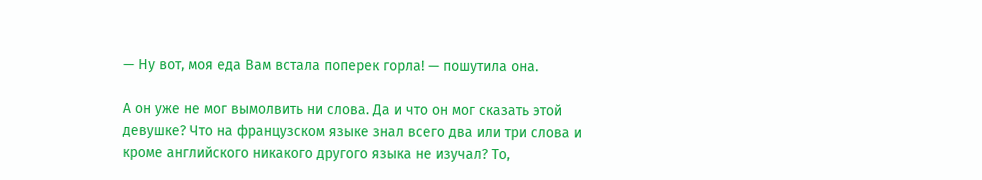— Ну вот, моя еда Вам встала поперек горла! — пошутила она.

А он уже не мог вымолвить ни слова. Да и что он мог сказать этой девушке? Что на французском языке знал всего два или три слова и кроме английского никакого другого языка не изучал? То,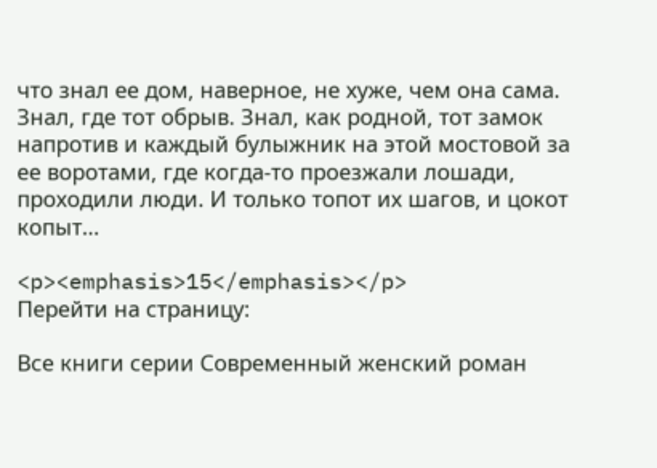что знал ее дом, наверное, не хуже, чем она сама. Знал, где тот обрыв. Знал, как родной, тот замок напротив и каждый булыжник на этой мостовой за ее воротами, где когда-то проезжали лошади, проходили люди. И только топот их шагов, и цокот копыт…

<p><emphasis>15</emphasis></p>
Перейти на страницу:

Все книги серии Современный женский роман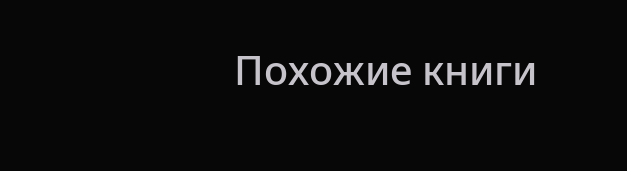Похожие книги